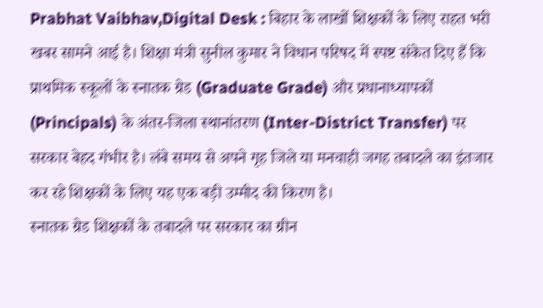Prabhat Vaibhav,Digital Desk : बिहार के लाखों शिक्षकों के लिए राहत भरी खबर सामने आई है। शिक्षा मंत्री सुनील कुमार ने विधान परिषद में स्पष्ट संकेत दिए हैं कि प्राथमिक स्कूलों के स्नातक ग्रेड (Graduate Grade) और प्रधानाध्यापकों (Principals) के अंतर-जिला स्थानांतरण (Inter-District Transfer) पर सरकार बेहद गंभीर है। लंबे समय से अपने गृह जिले या मनचाही जगह तबादले का इंतजार कर रहे शिक्षकों के लिए यह एक बड़ी उम्मीद की किरण है।
स्नातक ग्रेड शिक्षकों के तबादले पर सरकार का ग्रीन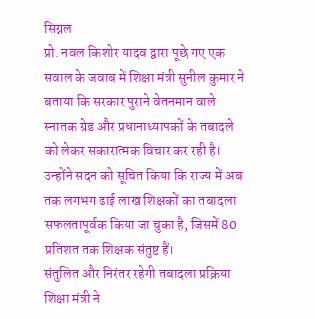सिग्नल
प्रो. नवल किशोर यादव द्वारा पूछे गए एक सवाल के जवाब में शिक्षा मंत्री सुनील कुमार ने बताया कि सरकार पुराने वेतनमान वाले स्नातक ग्रेड और प्रधानाध्यापकों के तबादले को लेकर सकारात्मक विचार कर रही है। उन्होंने सदन को सूचित किया कि राज्य में अब तक लगभग ढाई लाख शिक्षकों का तबादला सफलतापूर्वक किया जा चुका है, जिसमें 80 प्रतिशत तक शिक्षक संतुष्ट हैं।
संतुलित और निरंतर रहेगी तबादला प्रक्रिया
शिक्षा मंत्री ने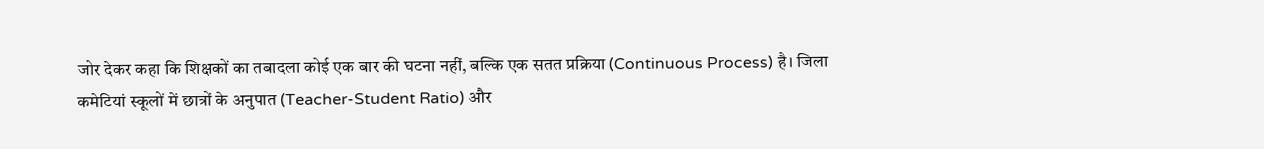जोर देकर कहा कि शिक्षकों का तबादला कोई एक बार की घटना नहीं, बल्कि एक सतत प्रक्रिया (Continuous Process) है। जिला कमेटियां स्कूलों में छात्रों के अनुपात (Teacher-Student Ratio) और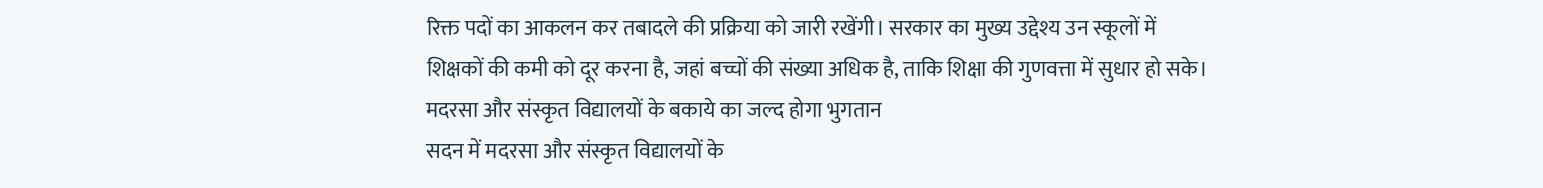रिक्त पदों का आकलन कर तबादले की प्रक्रिया को जारी रखेंगी। सरकार का मुख्य उद्देश्य उन स्कूलों में शिक्षकों की कमी को दूर करना है, जहां बच्चों की संख्या अधिक है, ताकि शिक्षा की गुणवत्ता में सुधार हो सके।
मदरसा और संस्कृत विद्यालयों के बकाये का जल्द होगा भुगतान
सदन में मदरसा और संस्कृत विद्यालयों के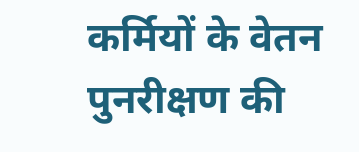कर्मियों के वेतन पुनरीक्षण की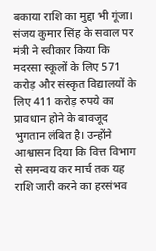बकाया राशि का मुद्दा भी गूंजा। संजय कुमार सिंह के सवाल पर मंत्री ने स्वीकार किया कि मदरसा स्कूलों के लिए 571 करोड़ और संस्कृत विद्यालयों के लिए 411 करोड़ रुपये का प्रावधान होने के बावजूद भुगतान लंबित है। उन्होंने आश्वासन दिया कि वित्त विभाग से समन्वय कर मार्च तक यह राशि जारी करने का हरसंभव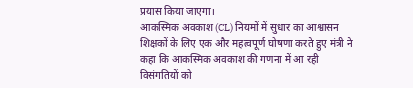प्रयास किया जाएगा।
आकस्मिक अवकाश (CL) नियमों में सुधार का आश्वासन
शिक्षकों के लिए एक और महत्वपूर्ण घोषणा करते हुए मंत्री ने कहा कि आकस्मिक अवकाश की गणना में आ रही विसंगतियों को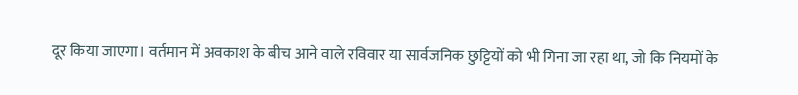दूर किया जाएगा। वर्तमान में अवकाश के बीच आने वाले रविवार या सार्वजनिक छुट्टियों को भी गिना जा रहा था, जो कि नियमों के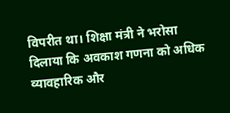विपरीत था। शिक्षा मंत्री ने भरोसा दिलाया कि अवकाश गणना को अधिक व्यावहारिक और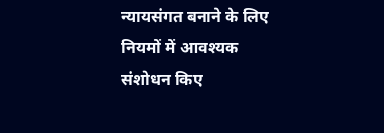न्यायसंगत बनाने के लिए नियमों में आवश्यक संशोधन किए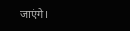जाएंगे।